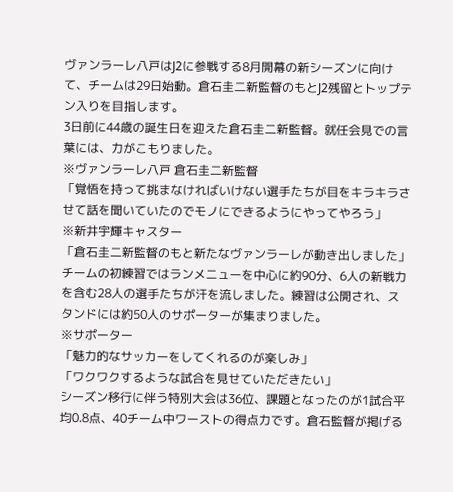ヴァンラーレ八戸はJ2に参戦する8月開幕の新シーズンに向けて、チームは29日始動。倉石圭二新監督のもとJ2残留とトップテン入りを目指します。
3日前に44歳の誕生日を迎えた倉石圭二新監督。就任会見での言葉には、力がこもりました。
※ヴァンラーレ八戸 倉石圭二新監督
「覚悟を持って挑まなければいけない選手たちが目をキラキラさせて話を聞いていたのでモノにできるようにやってやろう」
※新井宇輝キャスター
「倉石圭二新監督のもと新たなヴァンラーレが動き出しました」
チームの初練習ではランメニューを中心に約90分、6人の新戦力を含む28人の選手たちが汗を流しました。練習は公開され、スタンドには約50人のサポーターが集まりました。
※サポーター
「魅力的なサッカーをしてくれるのが楽しみ」
「ワクワクするような試合を見せていただきたい」
シーズン移行に伴う特別大会は36位、課題となったのが1試合平均0.8点、40チーム中ワーストの得点力です。倉石監督が掲げる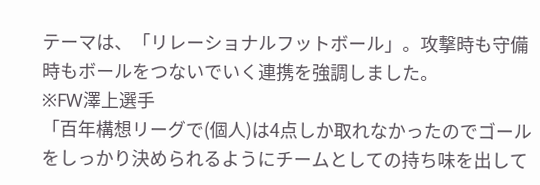テーマは、「リレーショナルフットボール」。攻撃時も守備時もボールをつないでいく連携を強調しました。
※FW澤上選手
「百年構想リーグで(個人)は4点しか取れなかったのでゴールをしっかり決められるようにチームとしての持ち味を出して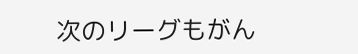次のリーグもがん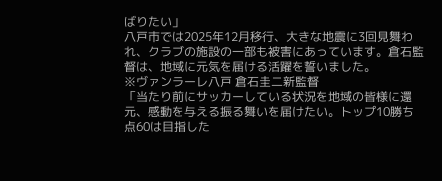ばりたい」
八戸市では2025年12月移行、大きな地震に3回見舞われ、クラブの施設の一部も被害にあっています。倉石監督は、地域に元気を届ける活躍を誓いました。
※ヴァンラーレ八戸 倉石圭二新監督
「当たり前にサッカーしている状況を地域の皆様に還元、感動を与える振る舞いを届けたい。トップ10勝ち点60は目指した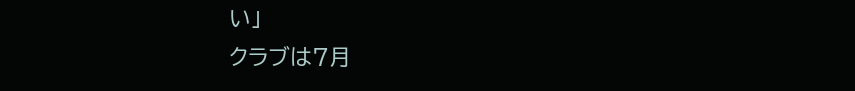い」
クラブは7月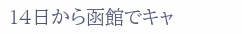14日から函館でキャ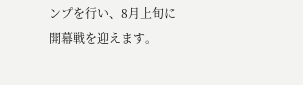ンプを行い、8月上旬に開幕戦を迎えます。